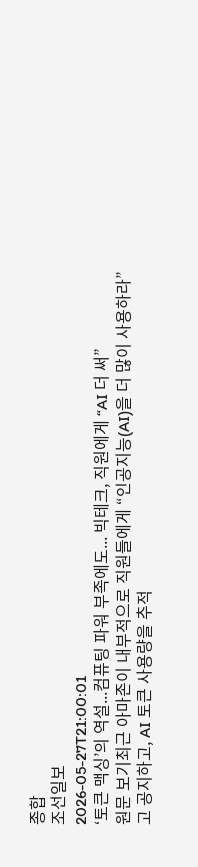종합
조선일보
2026-05-27T21:00:01
‘토큰 맥싱’의 역설...컴퓨팅 파워 부족에도... 빅테크, 직원에게 “AI 더 써”
원문 보기최근 아마존이 내부적으로 직원들에게 “인공지능(AI)을 더 많이 사용하라”고 공지하고, AI 토큰 사용량을 추적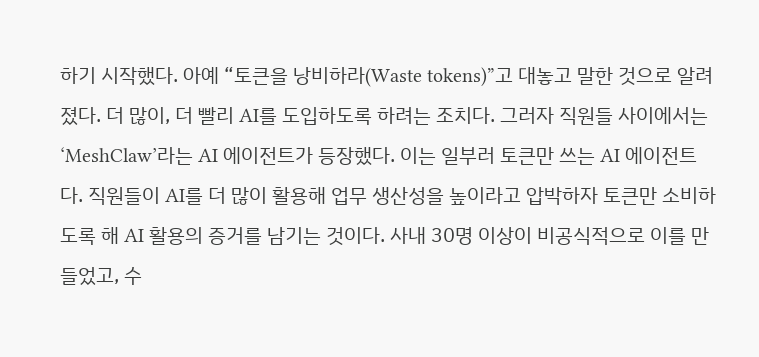하기 시작했다. 아예 “토큰을 낭비하라(Waste tokens)”고 대놓고 말한 것으로 알려졌다. 더 많이, 더 빨리 AI를 도입하도록 하려는 조치다. 그러자 직원들 사이에서는 ‘MeshClaw’라는 AI 에이전트가 등장했다. 이는 일부러 토큰만 쓰는 AI 에이전트다. 직원들이 AI를 더 많이 활용해 업무 생산성을 높이라고 압박하자 토큰만 소비하도록 해 AI 활용의 증거를 남기는 것이다. 사내 30명 이상이 비공식적으로 이를 만들었고, 수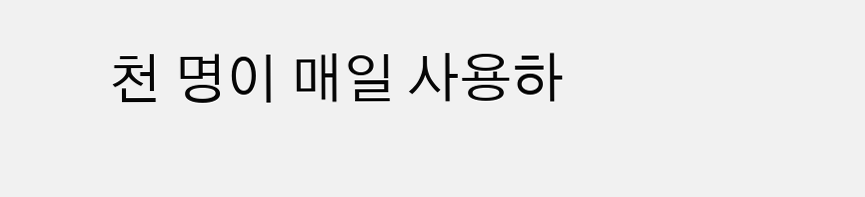천 명이 매일 사용하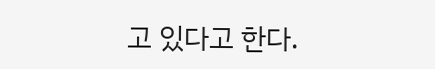고 있다고 한다.